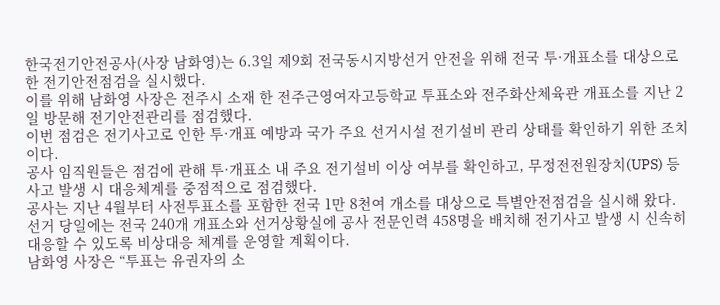한국전기안전공사(사장 남화영)는 6.3일 제9회 전국동시지방선거 안전을 위해 전국 투·개표소를 대상으로 한 전기안전점검을 실시했다.
이를 위해 남화영 사장은 전주시 소재 한 전주근영여자고등학교 투표소와 전주화산체육관 개표소를 지난 2일 방문해 전기안전관리를 점검했다.
이번 점검은 전기사고로 인한 투·개표 예방과 국가 주요 선거시설 전기설비 관리 상태를 확인하기 위한 조치이다.
공사 임직원들은 점검에 관해 투·개표소 내 주요 전기설비 이상 여부를 확인하고, 무정전전원장치(UPS) 등 사고 발생 시 대응체계를 중점적으로 점검했다.
공사는 지난 4월부터 사전투표소를 포함한 전국 1만 8천여 개소를 대상으로 특별안전점검을 실시해 왔다.
선거 당일에는 전국 240개 개표소와 선거상황실에 공사 전문인력 458명을 배치해 전기사고 발생 시 신속히 대응할 수 있도록 비상대응 체계를 운영할 계획이다.
남화영 사장은 “투표는 유권자의 소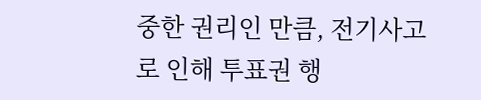중한 권리인 만큼, 전기사고로 인해 투표권 행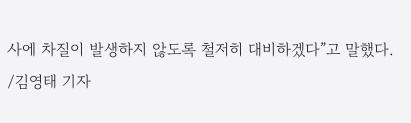사에 차질이 발생하지 않도록 철저히 대비하겠다”고 말했다.
/김영태 기자